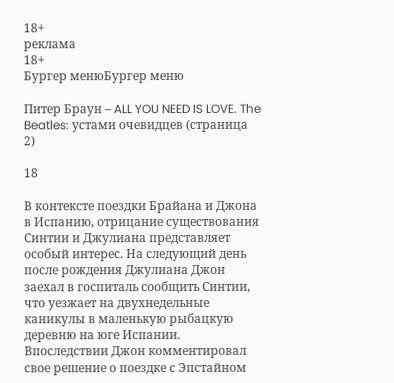18+
реклама
18+
Бургер менюБургер меню

Питер Браун – ALL YOU NEED IS LOVE. The Beatles: устами очевидцев (страница 2)

18

В контексте поездки Брайана и Джона в Испанию, отрицание существования Синтии и Джулиана представляет особый интерес. На следующий день после рождения Джулиана Джон заехал в госпиталь сообщить Синтии, что уезжает на двухнедельные каникулы в маленькую рыбацкую деревню на юге Испании. Впоследствии Джон комментировал свое решение о поездке с Эпстайном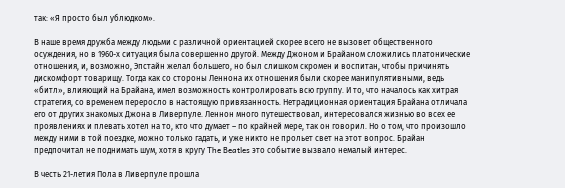так: «Я просто был ублюдком».

В наше время дружба между людьми с различной ориентацией скорее всего не вызовет общественного осуждения, но в 1960-х ситуация была совершенно другой. Между Джоном и Брайаном сложились платонические отношения, и, возможно, Эпстайн желал большего, но был слишком скромен и воспитан, чтобы причинять дискомфорт товарищу. Тогда как со стороны Леннона их отношения были скорее манипулятивными, ведь «битл», влияющий на Брайана, имел возможность контролировать всю группу. И то, что началось как хитрая стратегия, со временем переросло в настоящую привязанность. Нетрадиционная ориентация Брайана отличала его от других знакомых Джона в Ливерпуле. Леннон много путешествовал, интересовался жизнью во всех ее проявлениях и плевать хотел на то, кто что думает – по крайней мере, так он говорил. Но о том, что произошло между ними в той поездке, можно только гадать, и уже никто не прольет свет на этот вопрос. Брайан предпочитал не поднимать шум, хотя в кругу The Beatles это событие вызвало немалый интерес.

В честь 21-летия Пола в Ливерпуле прошла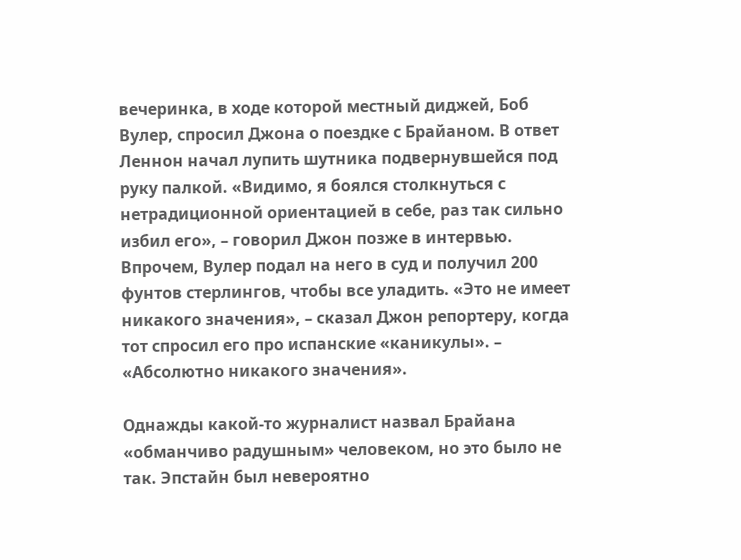вечеринка, в ходе которой местный диджей, Боб Вулер, спросил Джона о поездке с Брайаном. В ответ Леннон начал лупить шутника подвернувшейся под руку палкой. «Видимо, я боялся столкнуться с нетрадиционной ориентацией в себе, раз так сильно избил его», – говорил Джон позже в интервью. Впрочем, Вулер подал на него в суд и получил 200 фунтов стерлингов, чтобы все уладить. «Это не имеет никакого значения», – сказал Джон репортеру, когда тот спросил его про испанские «каникулы». – «Абсолютно никакого значения».

Однажды какой-то журналист назвал Брайана «обманчиво радушным» человеком, но это было не так. Эпстайн был невероятно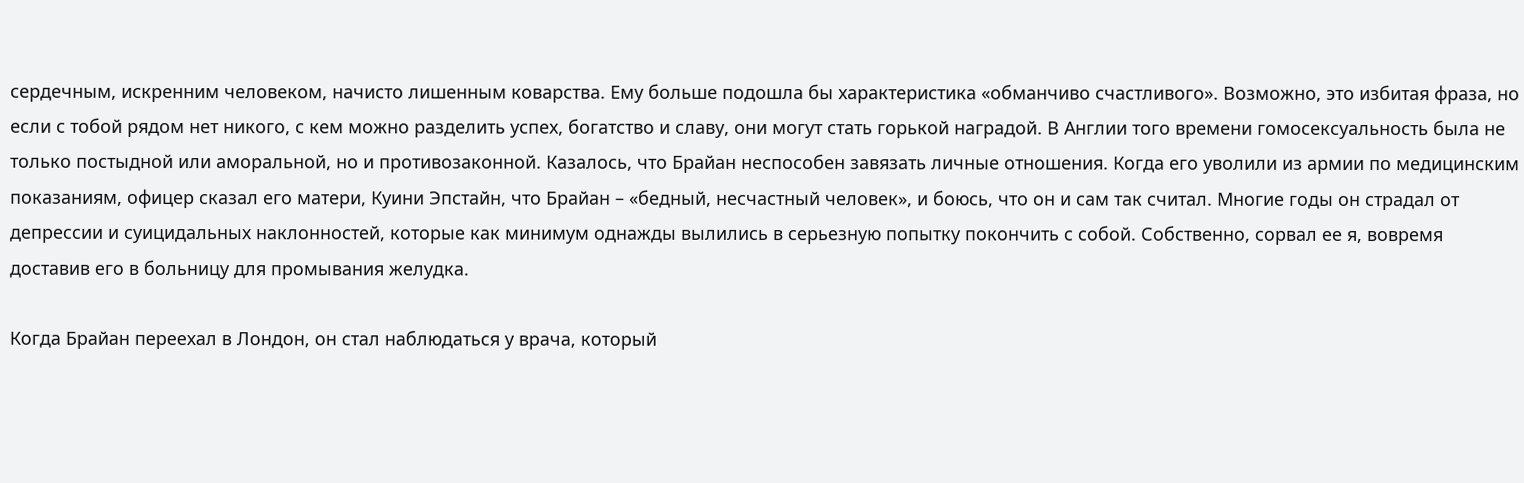сердечным, искренним человеком, начисто лишенным коварства. Ему больше подошла бы характеристика «обманчиво счастливого». Возможно, это избитая фраза, но если с тобой рядом нет никого, с кем можно разделить успех, богатство и славу, они могут стать горькой наградой. В Англии того времени гомосексуальность была не только постыдной или аморальной, но и противозаконной. Казалось, что Брайан неспособен завязать личные отношения. Когда его уволили из армии по медицинским показаниям, офицер сказал его матери, Куини Эпстайн, что Брайан – «бедный, несчастный человек», и боюсь, что он и сам так считал. Многие годы он страдал от депрессии и суицидальных наклонностей, которые как минимум однажды вылились в серьезную попытку покончить с собой. Собственно, сорвал ее я, вовремя доставив его в больницу для промывания желудка.

Когда Брайан переехал в Лондон, он стал наблюдаться у врача, который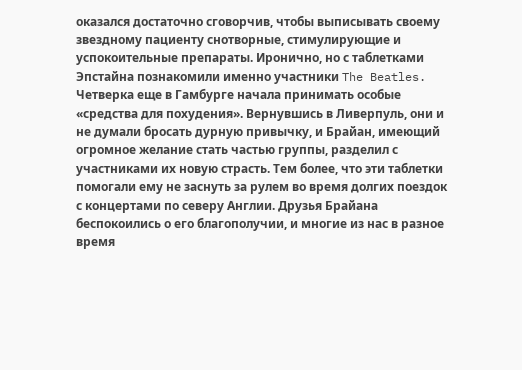оказался достаточно сговорчив, чтобы выписывать своему звездному пациенту снотворные, стимулирующие и успокоительные препараты. Иронично, но с таблетками Эпстайна познакомили именно участники The Beatles. Четверка еще в Гамбурге начала принимать особые «средства для похудения». Вернувшись в Ливерпуль, они и не думали бросать дурную привычку, и Брайан, имеющий огромное желание стать частью группы, разделил с участниками их новую страсть. Тем более, что эти таблетки помогали ему не заснуть за рулем во время долгих поездок с концертами по северу Англии. Друзья Брайана беспокоились о его благополучии, и многие из нас в разное время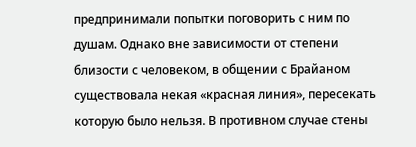предпринимали попытки поговорить с ним по душам. Однако вне зависимости от степени близости с человеком, в общении с Брайаном существовала некая «красная линия», пересекать которую было нельзя. В противном случае стены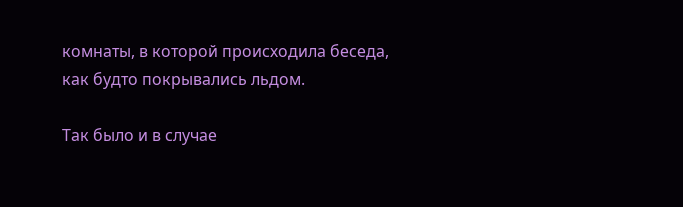комнаты, в которой происходила беседа, как будто покрывались льдом.

Так было и в случае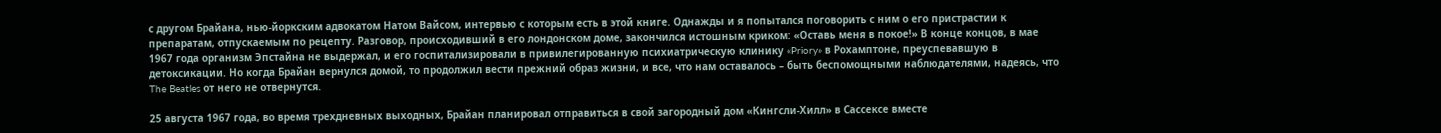с другом Брайана, нью-йоркским адвокатом Натом Вайсом, интервью с которым есть в этой книге. Однажды и я попытался поговорить с ним о его пристрастии к препаратам, отпускаемым по рецепту. Разговор, происходивший в его лондонском доме, закончился истошным криком: «Оставь меня в покое!» В конце концов, в мае 1967 года организм Эпстайна не выдержал, и его госпитализировали в привилегированную психиатрическую клинику «Priory» в Рохамптоне, преуспевавшую в детоксикации. Но когда Брайан вернулся домой, то продолжил вести прежний образ жизни, и все, что нам оставалось – быть беспомощными наблюдателями, надеясь, что The Beatles от него не отвернутся.

25 августа 1967 года, во время трехдневных выходных, Брайан планировал отправиться в свой загородный дом «Кингсли-Хилл» в Сассексе вместе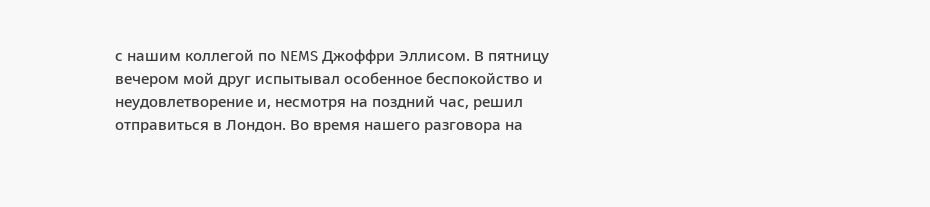с нашим коллегой по NEMS Джоффри Эллисом. В пятницу вечером мой друг испытывал особенное беспокойство и неудовлетворение и, несмотря на поздний час, решил отправиться в Лондон. Во время нашего разговора на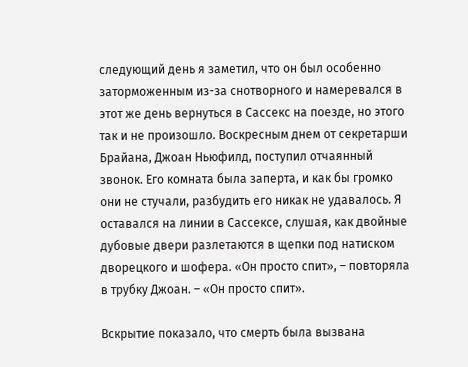следующий день я заметил, что он был особенно заторможенным из-за снотворного и намеревался в этот же день вернуться в Сассекс на поезде, но этого так и не произошло. Воскресным днем от секретарши Брайана, Джоан Ньюфилд, поступил отчаянный звонок. Его комната была заперта, и как бы громко они не стучали, разбудить его никак не удавалось. Я оставался на линии в Сассексе, слушая, как двойные дубовые двери разлетаются в щепки под натиском дворецкого и шофера. «Он просто спит», – повторяла в трубку Джоан. – «Он просто спит».

Вскрытие показало, что смерть была вызвана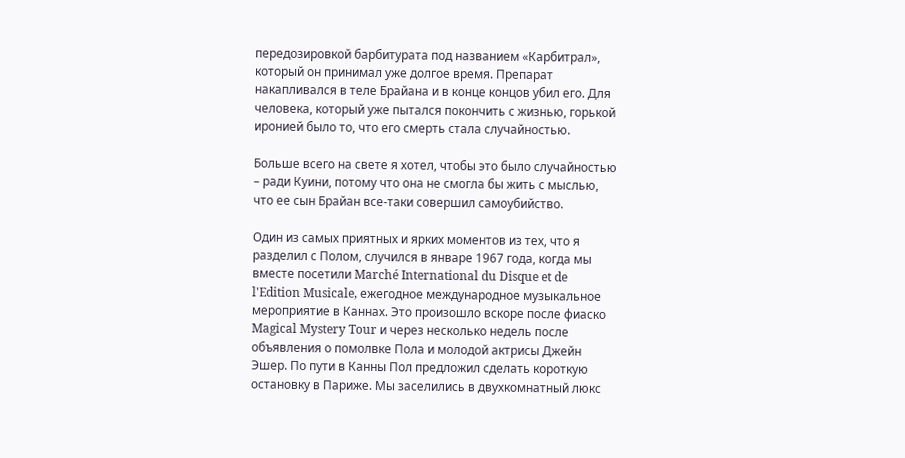передозировкой барбитурата под названием «Карбитрал», который он принимал уже долгое время. Препарат накапливался в теле Брайана и в конце концов убил его. Для человека, который уже пытался покончить с жизнью, горькой иронией было то, что его смерть стала случайностью.

Больше всего на свете я хотел, чтобы это было случайностью – ради Куини, потому что она не смогла бы жить с мыслью, что ее сын Брайан все-таки совершил самоубийство.

Один из самых приятных и ярких моментов из тех, что я разделил с Полом, случился в январе 1967 года, когда мы вместе посетили Marché International du Disque et de l'Edition Musicale, ежегодное международное музыкальное мероприятие в Каннах. Это произошло вскоре после фиаско Magical Mystery Tour и через несколько недель после объявления о помолвке Пола и молодой актрисы Джейн Эшер. По пути в Канны Пол предложил сделать короткую остановку в Париже. Мы заселились в двухкомнатный люкс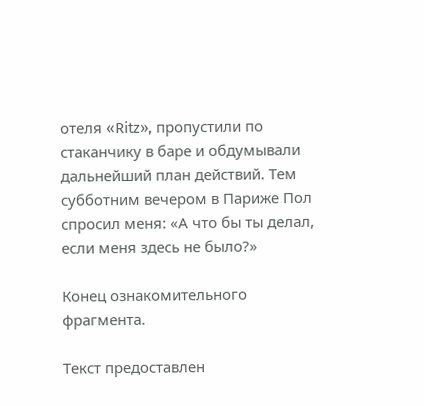отеля «Ritz», пропустили по стаканчику в баре и обдумывали дальнейший план действий. Тем субботним вечером в Париже Пол спросил меня: «А что бы ты делал, если меня здесь не было?»

Конец ознакомительного фрагмента.

Текст предоставлен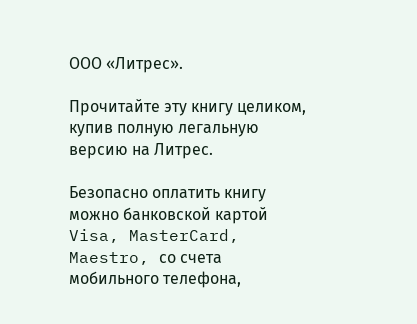ООО «Литрес».

Прочитайте эту книгу целиком, купив полную легальную версию на Литрес.

Безопасно оплатить книгу можно банковской картой Visa, MasterCard, Maestro, со счета мобильного телефона,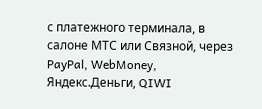с платежного терминала, в салоне МТС или Связной, через PayPal, WebMoney, Яндекс.Деньги, QIWI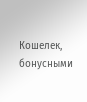Кошелек, бонусными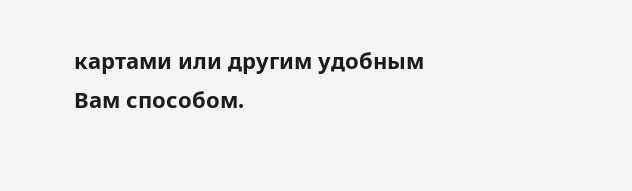картами или другим удобным Вам способом.